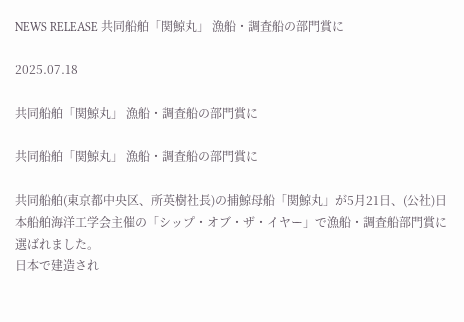NEWS RELEASE 共同船舶「関鯨丸」 漁船・調査船の部門賞に

2025.07.18

共同船舶「関鯨丸」 漁船・調査船の部門賞に

共同船舶「関鯨丸」 漁船・調査船の部門賞に

共同船舶(東京都中央区、所英樹社長)の捕鯨母船「関鯨丸」が5月21日、(公社)日本船舶海洋工学会主催の「シップ・オブ・ザ・イヤー」で漁船・調査船部門賞に選ばれました。
日本で建造され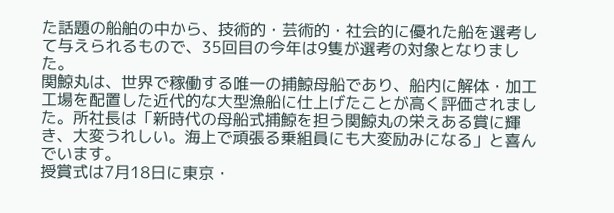た話題の船舶の中から、技術的・芸術的・社会的に優れた船を選考して与えられるもので、35回目の今年は9隻が選考の対象となりました。
関鯨丸は、世界で稼働する唯一の捕鯨母船であり、船内に解体・加工工場を配置した近代的な大型漁船に仕上げたことが高く評価されました。所社長は「新時代の母船式捕鯨を担う関鯨丸の栄えある賞に輝き、大変うれしい。海上で頑張る乗組員にも大変励みになる」と喜んでいます。
授賞式は7月18日に東京・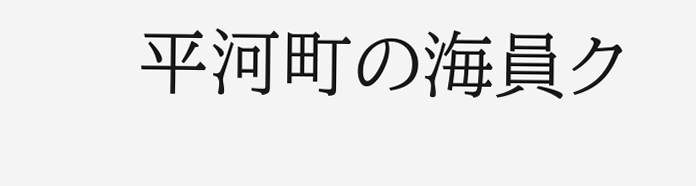平河町の海員ク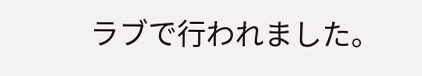ラブで行われました。